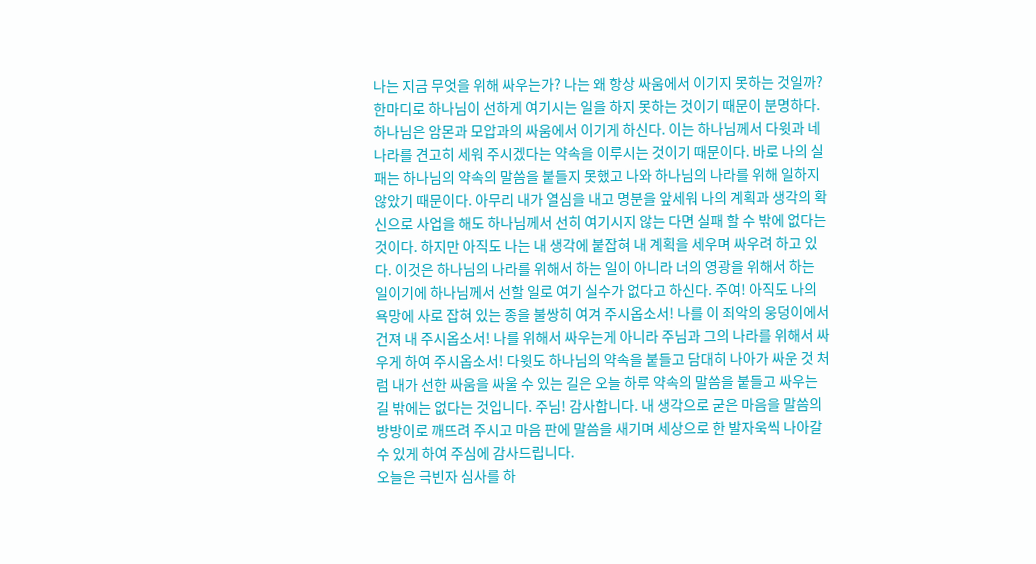나는 지금 무엇을 위해 싸우는가? 나는 왜 항상 싸움에서 이기지 못하는 것일까? 한마디로 하나님이 선하게 여기시는 일을 하지 못하는 것이기 때문이 분명하다. 하나님은 암몬과 모압과의 싸움에서 이기게 하신다. 이는 하나님께서 다윗과 네 나라를 견고히 세워 주시겠다는 약속을 이루시는 것이기 때문이다. 바로 나의 실패는 하나님의 약속의 말씀을 붙들지 못했고 나와 하나님의 나라를 위해 일하지 않았기 때문이다. 아무리 내가 열심을 내고 명분을 앞세워 나의 계획과 생각의 확신으로 사업을 해도 하나님께서 선히 여기시지 않는 다면 실패 할 수 밖에 없다는 것이다. 하지만 아직도 나는 내 생각에 붙잡혀 내 계획을 세우며 싸우려 하고 있다. 이것은 하나님의 나라를 위해서 하는 일이 아니라 너의 영광을 위해서 하는 일이기에 하나님께서 선할 일로 여기 실수가 없다고 하신다. 주여! 아직도 나의 욕망에 사로 잡혀 있는 종을 불쌍히 여겨 주시옵소서! 나를 이 죄악의 웅덩이에서 건져 내 주시옵소서! 나를 위해서 싸우는게 아니라 주님과 그의 나라를 위해서 싸우게 하여 주시옵소서! 다윗도 하나님의 약속을 붙들고 담대히 나아가 싸운 것 처럼 내가 선한 싸움을 싸울 수 있는 길은 오늘 하루 약속의 말씀을 붙들고 싸우는 길 밖에는 없다는 것입니다. 주님! 감사합니다. 내 생각으로 굳은 마음을 말씀의 방방이로 깨뜨려 주시고 마음 판에 말씀을 새기며 세상으로 한 발자욱씩 나아갈 수 있게 하여 주심에 감사드립니다.
오늘은 극빈자 심사를 하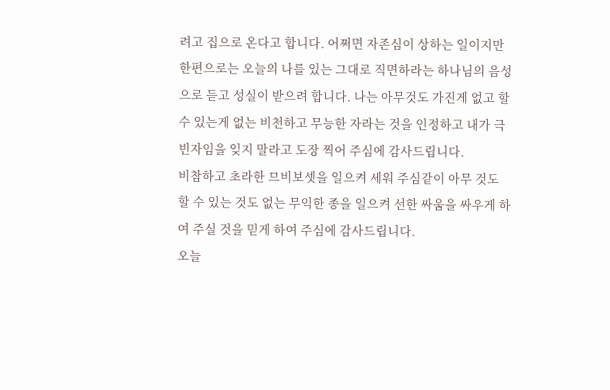려고 집으로 온다고 합니다. 어쩌면 자존심이 상하는 일이지만 한편으로는 오늘의 나를 있는 그대로 직면하라는 하나님의 음성으로 듣고 성실이 받으려 합니다. 나는 아무것도 가진게 없고 할 수 있는게 없는 비천하고 무능한 자라는 것을 인정하고 내가 극빈자임을 잊지 말라고 도장 찍어 주심에 감사드립니다.
비참하고 초라한 므비보셋을 일으켜 세워 주심같이 아무 것도 할 수 있는 것도 없는 무익한 종을 일으켜 선한 싸움을 싸우게 하여 주실 것을 믿게 하여 주심에 감사드립니다.
오늘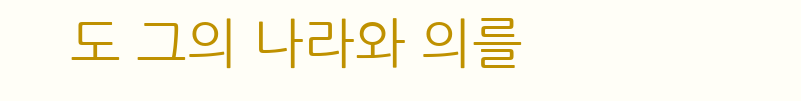도 그의 나라와 의를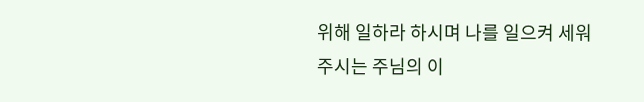위해 일하라 하시며 나를 일으켜 세워 주시는 주님의 이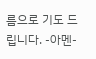름으로 기도 드립니다. -아멘-